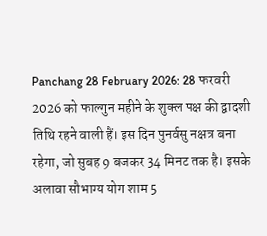Panchang 28 February 2026: 28 फरवरी 2026 को फाल्गुन महीने के शुक्ल पक्ष की द्वादशी तिथि रहने वाली हैं। इस दिन पुनर्वसु नक्षत्र बना रहेगा, जो सुबह 9 बजकर 34 मिनट तक है। इसके अलावा सौभाग्य योग शाम 5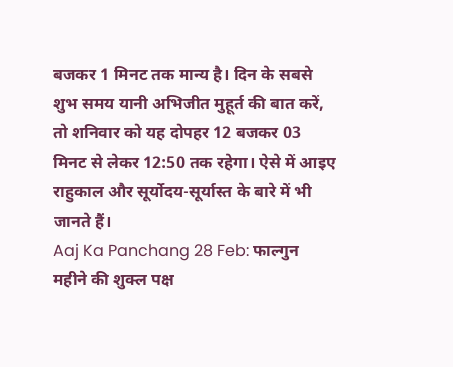बजकर 1 मिनट तक मान्य है। दिन के सबसे शुभ समय यानी अभिजीत मुहूर्त की बात करें, तो शनिवार को यह दोपहर 12 बजकर 03 मिनट से लेकर 12:50 तक रहेगा। ऐसे में आइए राहुकाल और सूर्योदय-सूर्यास्त के बारे में भी जानते हैं।
Aaj Ka Panchang 28 Feb: फाल्गुन महीने की शुक्ल पक्ष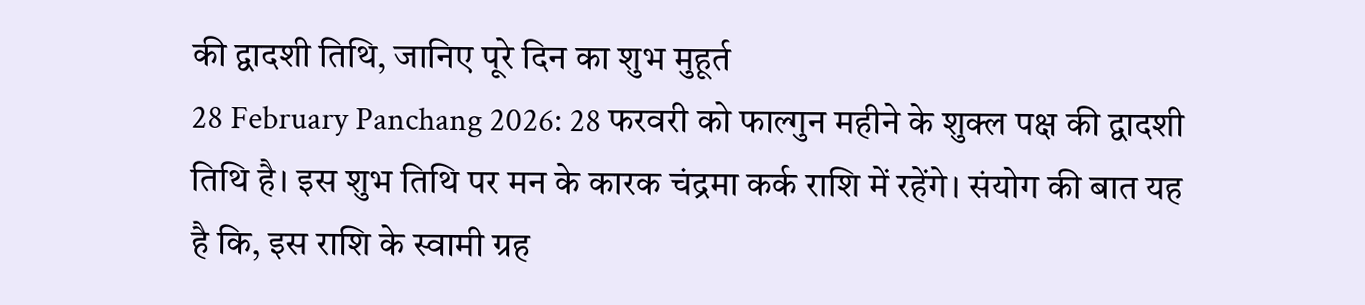की द्वादशी तिथि, जानिए पूरे दिन का शुभ मुहूर्त
28 February Panchang 2026: 28 फरवरी को फाल्गुन महीने के शुक्ल पक्ष की द्वादशी तिथि है। इस शुभ तिथि पर मन के कारक चंद्रमा कर्क राशि में रहेंगे। संयोग की बात यह है कि, इस राशि के स्वामी ग्रह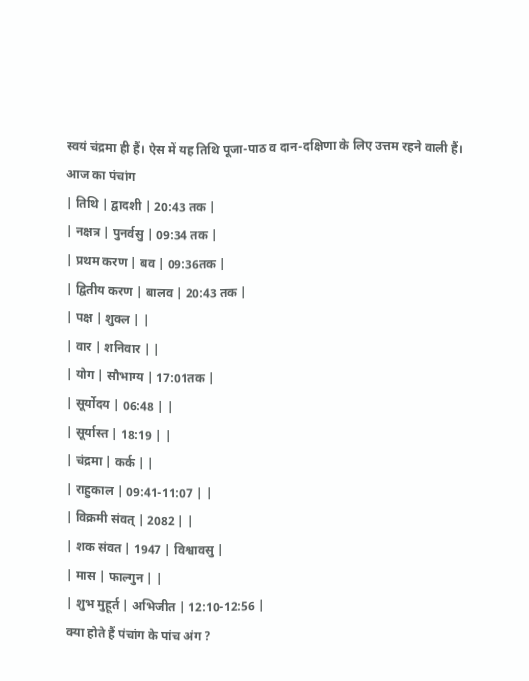स्वयं चंद्रमा ही हैं। ऐस में यह तिथि पूजा-पाठ व दान-दक्षिणा के लिए उत्तम रहने वाली हैं।
आज का पंचांग
| तिथि | द्वादशी | 20:43 तक |
| नक्षत्र | पुनर्वसु | 09:34 तक |
| प्रथम करण | बव | 09:36तक |
| द्वितीय करण | बालव | 20:43 तक |
| पक्ष | शुक्ल | |
| वार | शनिवार | |
| योग | सौभाग्य | 17:01तक |
| सूर्योदय | 06:48 | |
| सूर्यास्त | 18:19 | |
| चंद्रमा | कर्क | |
| राहुकाल | 09:41-11:07 | |
| विक्रमी संवत् | 2082 | |
| शक संवत | 1947 | विश्वावसु |
| मास | फाल्गुन | |
| शुभ मुहूर्त | अभिजीत | 12:10-12:56 |
क्या होते हैं पंचांग के पांच अंग ?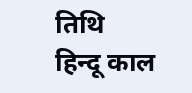तिथि
हिन्दू काल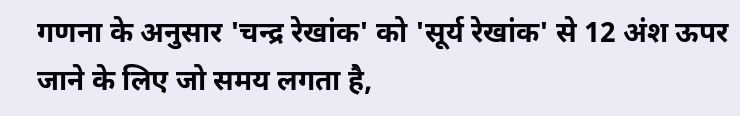गणना के अनुसार 'चन्द्र रेखांक' को 'सूर्य रेखांक' से 12 अंश ऊपर जाने के लिए जो समय लगता है,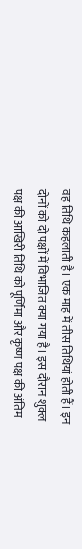वह तिथि कहलाती है। एक माह में तीस तिथियां होती हैं। इन दोनों को दो पक्षों में विभाजित क्या गया है। इस दौरान शुक्ल पक्ष की आखिरी तिथि को पूर्णिमा और कृष्ण पक्ष की अंतिम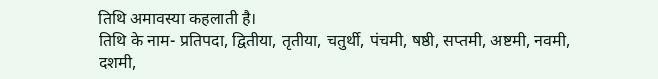तिथि अमावस्या कहलाती है।
तिथि के नाम- प्रतिपदा, द्वितीया, तृतीया, चतुर्थी, पंचमी, षष्ठी, सप्तमी, अष्टमी, नवमी, दशमी,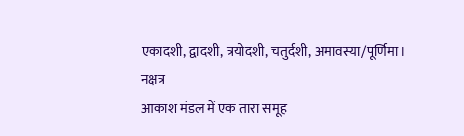एकादशी, द्वादशी, त्रयोदशी, चतुर्दशी, अमावस्या/पूर्णिमा।
नक्षत्र
आकाश मंडल में एक तारा समूह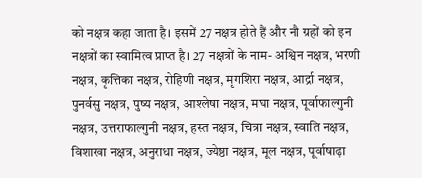को नक्षत्र कहा जाता है। इसमें 27 नक्षत्र होते हैं और नौ ग्रहों को इन नक्षत्रों का स्वामित्व प्राप्त है। 27 नक्षत्रों के नाम- अश्विन नक्षत्र, भरणी नक्षत्र, कृत्तिका नक्षत्र, रोहिणी नक्षत्र, मृगशिरा नक्षत्र, आर्द्रा नक्षत्र, पुनर्वसु नक्षत्र, पुष्य नक्षत्र, आश्लेषा नक्षत्र, मघा नक्षत्र, पूर्वाफाल्गुनी नक्षत्र, उत्तराफाल्गुनी नक्षत्र, हस्त नक्षत्र, चित्रा नक्षत्र, स्वाति नक्षत्र, विशाखा नक्षत्र, अनुराधा नक्षत्र, ज्येष्ठा नक्षत्र, मूल नक्षत्र, पूर्वाषाढ़ा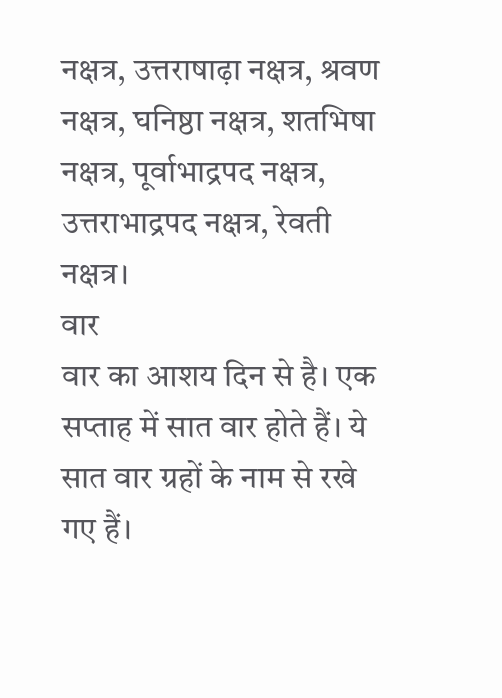नक्षत्र, उत्तराषाढ़ा नक्षत्र, श्रवण नक्षत्र, घनिष्ठा नक्षत्र, शतभिषा नक्षत्र, पूर्वाभाद्रपद नक्षत्र, उत्तराभाद्रपद नक्षत्र, रेवती नक्षत्र।
वार
वार का आशय दिन से है। एक सप्ताह में सात वार होते हैं। ये सात वार ग्रहों के नाम से रखे गए हैं।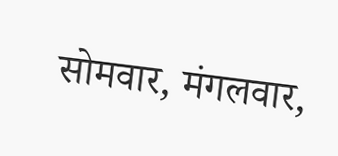सोमवार, मंगलवार,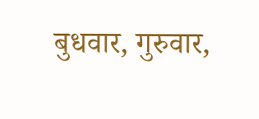बुधवार, गुरुवार,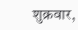शुक्रवार,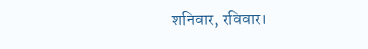शनिवार, रविवार।